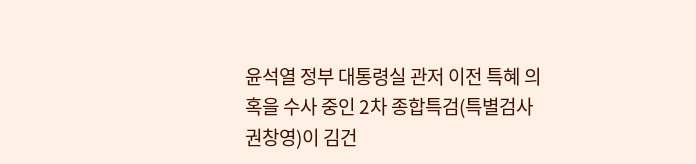윤석열 정부 대통령실 관저 이전 특혜 의혹을 수사 중인 2차 종합특검(특별검사 권창영)이 김건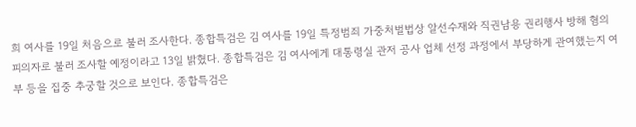희 여사를 19일 처음으로 불러 조사한다. 종합특검은 김 여사를 19일 특정범죄 가중처벌법상 알선수재와 직권남용 권리행사 방해 혐의 피의자로 불러 조사할 예정이라고 13일 밝혔다. 종합특검은 김 여사에게 대통령실 관저 공사 업체 선정 과정에서 부당하게 관여했는지 여부 등을 집중 추궁할 것으로 보인다. 종합특검은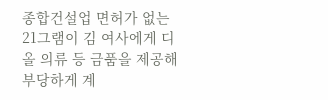종합건설업 면허가 없는 21그램이 김 여사에게 디올 의류 등 금품을 제공해 부당하게 계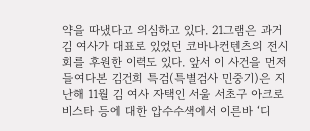약을 따냈다고 의심하고 있다. 21그램은 과거 김 여사가 대표로 있었던 코바나컨텐츠의 전시회를 후원한 이력도 있다. 앞서 이 사건을 먼저 들여다본 김건희 특검(특별검사 민중기)은 지난해 11월 김 여사 자택인 서울 서초구 아크로비스타 등에 대한 압수수색에서 이른바 ‘디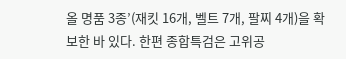올 명품 3종’(재킷 16개, 벨트 7개, 팔찌 4개)을 확보한 바 있다. 한편 종합특검은 고위공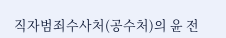직자범죄수사처(공수처)의 윤 전